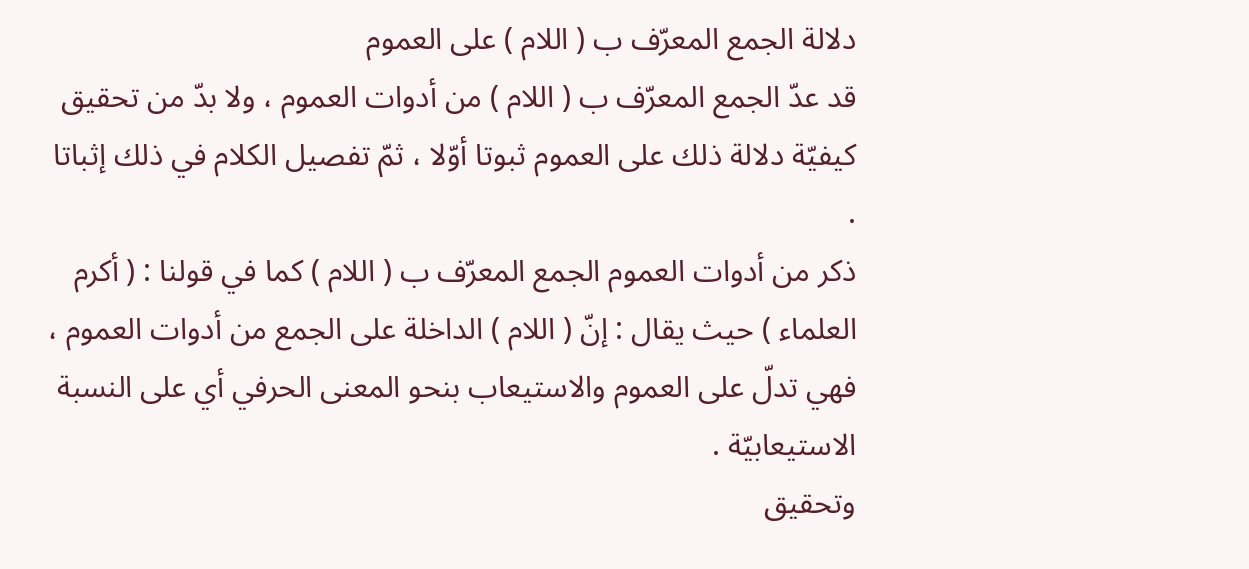دلالة الجمع المعرّف ب ( اللام ) على العموم
قد عدّ الجمع المعرّف ب ( اللام ) من أدوات العموم ، ولا بدّ من تحقيق كيفيّة دلالة ذلك على العموم ثبوتا أوّلا ، ثمّ تفصيل الكلام في ذلك إثباتا .
ذكر من أدوات العموم الجمع المعرّف ب ( اللام ) كما في قولنا : ( أكرم العلماء ) حيث يقال : إنّ ( اللام ) الداخلة على الجمع من أدوات العموم ، فهي تدلّ على العموم والاستيعاب بنحو المعنى الحرفي أي على النسبة الاستيعابيّة .
وتحقيق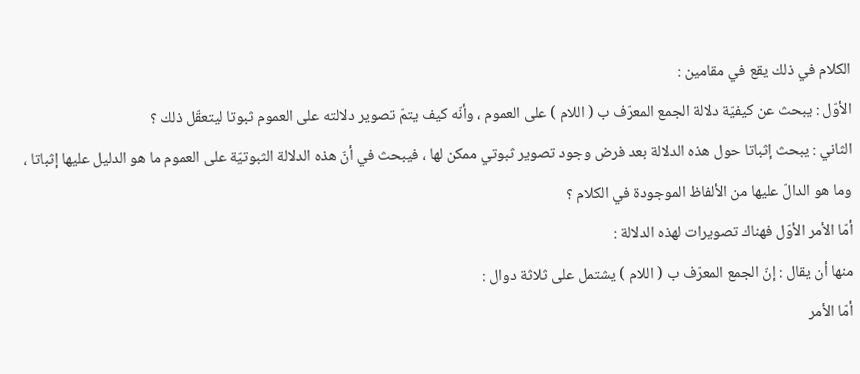الكلام في ذلك يقع في مقامين :
الأوّل : يبحث عن كيفيّة دلالة الجمع المعرّف ب ( اللام ) على العموم ، وأنّه كيف يتمّ تصوير دلالته على العموم ثبوتا ليتعقّل ذلك ؟
الثاني : يبحث إثباتا حول هذه الدلالة بعد فرض وجود تصوير ثبوتي ممكن لها ، فيبحث في أنّ هذه الدلالة الثبوتيّة على العموم ما هو الدليل عليها إثباتا ، وما هو الدالّ عليها من الألفاظ الموجودة في الكلام ؟
أمّا الأمر الأوّل فهناك تصويرات لهذه الدلالة :
منها أن يقال : إنّ الجمع المعرّف ب ( اللام ) يشتمل على ثلاثة دوال :
أمّا الأمر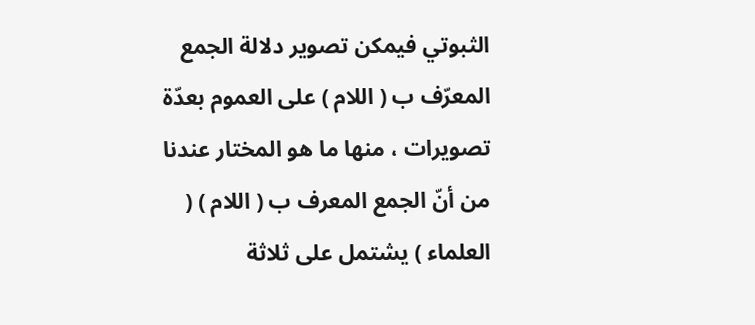الثبوتي فيمكن تصوير دلالة الجمع المعرّف ب ( اللام ) على العموم بعدّة تصويرات ، منها ما هو المختار عندنا من أنّ الجمع المعرف ب ( اللام ) ( العلماء ) يشتمل على ثلاثة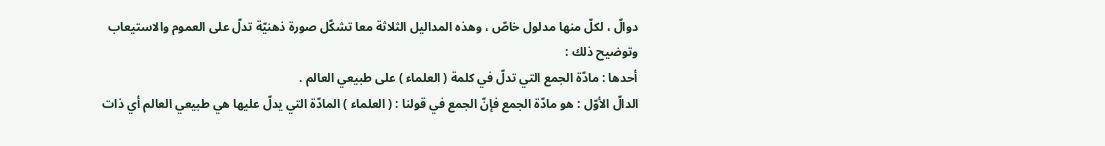دوالّ ، لكلّ منها مدلول خاصّ ، وهذه المداليل الثلاثة معا تشكّل صورة ذهنيّة تدلّ على العموم والاستيعاب وتوضيح ذلك :
أحدها : مادّة الجمع التي تدلّ في كلمة ( العلماء ) على طبيعي العالم .
الدالّ الأوّل : هو مادّة الجمع فإنّ الجمع في قولنا : ( العلماء ) المادّة التي يدلّ عليها هي طبيعي العالم أي ذات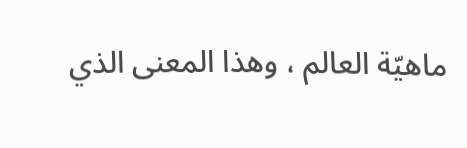ماهيّة العالم ، وهذا المعنى الذي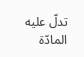تدلّ عليه المادّة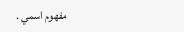مفهوم اسمي .